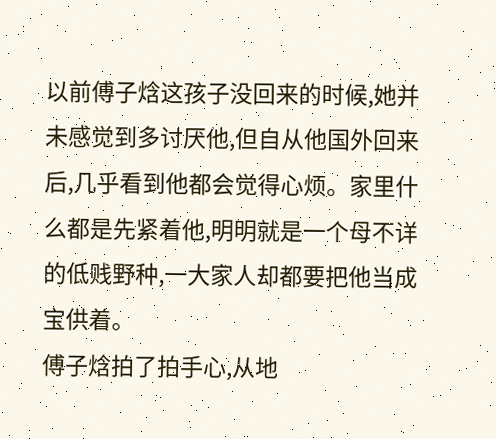以前傅子焓这孩子没回来的时候,她并未感觉到多讨厌他,但自从他国外回来后,几乎看到他都会觉得心烦。家里什么都是先紧着他,明明就是一个母不详的低贱野种,一大家人却都要把他当成宝供着。
傅子焓拍了拍手心,从地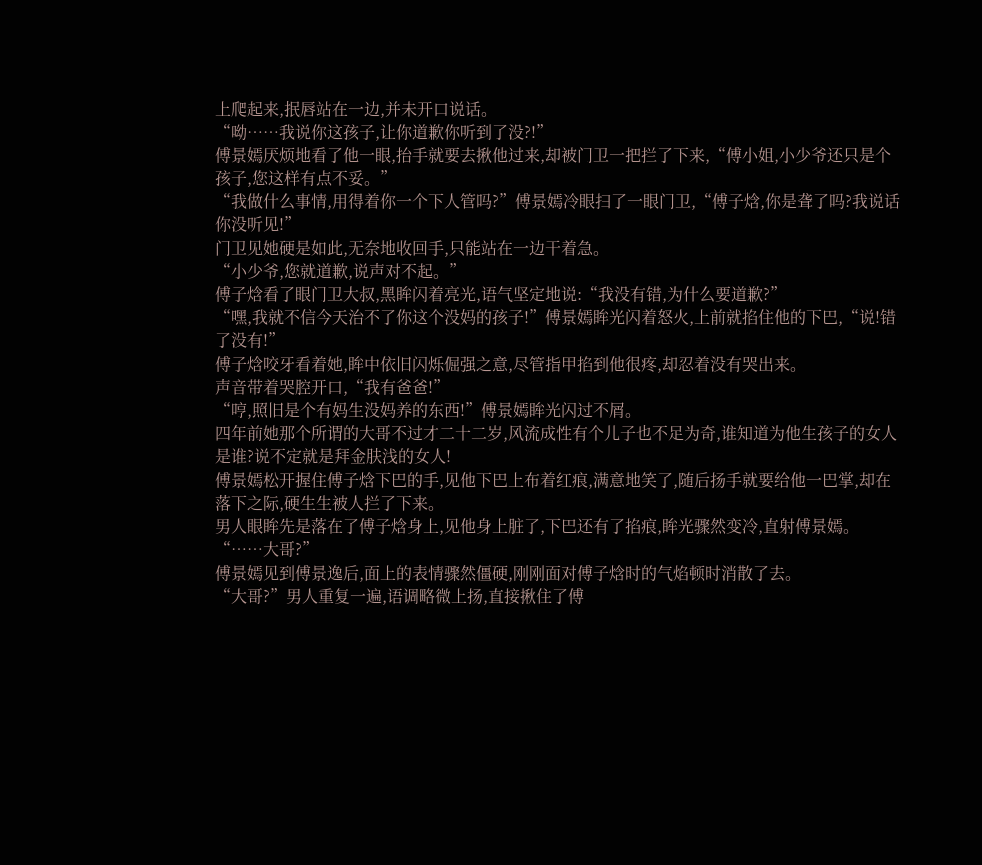上爬起来,抿唇站在一边,并未开口说话。
“呦……我说你这孩子,让你道歉你听到了没?!”
傅景嫣厌烦地看了他一眼,抬手就要去揪他过来,却被门卫一把拦了下来,“傅小姐,小少爷还只是个孩子,您这样有点不妥。”
“我做什么事情,用得着你一个下人管吗?”傅景嫣冷眼扫了一眼门卫,“傅子焓,你是聋了吗?我说话你没听见!”
门卫见她硬是如此,无奈地收回手,只能站在一边干着急。
“小少爷,您就道歉,说声对不起。”
傅子焓看了眼门卫大叔,黑眸闪着亮光,语气坚定地说:“我没有错,为什么要道歉?”
“嘿,我就不信今天治不了你这个没妈的孩子!”傅景嫣眸光闪着怒火,上前就掐住他的下巴,“说!错了没有!”
傅子焓咬牙看着她,眸中依旧闪烁倔强之意,尽管指甲掐到他很疼,却忍着没有哭出来。
声音带着哭腔开口,“我有爸爸!”
“哼,照旧是个有妈生没妈养的东西!”傅景嫣眸光闪过不屑。
四年前她那个所谓的大哥不过才二十二岁,风流成性有个儿子也不足为奇,谁知道为他生孩子的女人是谁?说不定就是拜金肤浅的女人!
傅景嫣松开握住傅子焓下巴的手,见他下巴上布着红痕,满意地笑了,随后扬手就要给他一巴掌,却在落下之际,硬生生被人拦了下来。
男人眼眸先是落在了傅子焓身上,见他身上脏了,下巴还有了掐痕,眸光骤然变冷,直射傅景嫣。
“……大哥?”
傅景嫣见到傅景逸后,面上的表情骤然僵硬,刚刚面对傅子焓时的气焰顿时消散了去。
“大哥?”男人重复一遍,语调略微上扬,直接揪住了傅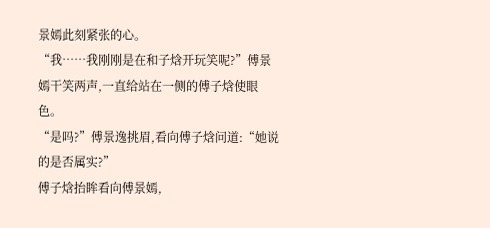景嫣此刻紧张的心。
“我……我刚刚是在和子焓开玩笑呢?”傅景嫣干笑两声,一直给站在一侧的傅子焓使眼色。
“是吗?”傅景逸挑眉,看向傅子焓问道:“她说的是否属实?”
傅子焓抬眸看向傅景嫣,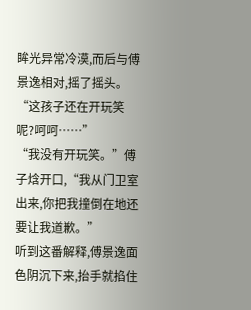眸光异常冷漠,而后与傅景逸相对,摇了摇头。
“这孩子还在开玩笑呢?呵呵……”
“我没有开玩笑。”傅子焓开口,“我从门卫室出来,你把我撞倒在地还要让我道歉。”
听到这番解释,傅景逸面色阴沉下来,抬手就掐住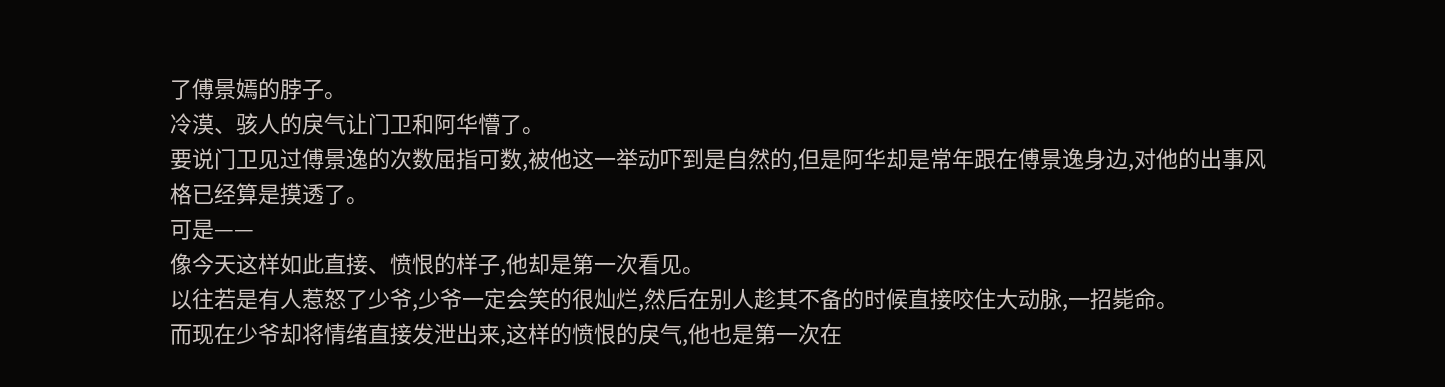了傅景嫣的脖子。
冷漠、骇人的戾气让门卫和阿华懵了。
要说门卫见过傅景逸的次数屈指可数,被他这一举动吓到是自然的,但是阿华却是常年跟在傅景逸身边,对他的出事风格已经算是摸透了。
可是——
像今天这样如此直接、愤恨的样子,他却是第一次看见。
以往若是有人惹怒了少爷,少爷一定会笑的很灿烂,然后在别人趁其不备的时候直接咬住大动脉,一招毙命。
而现在少爷却将情绪直接发泄出来,这样的愤恨的戾气,他也是第一次在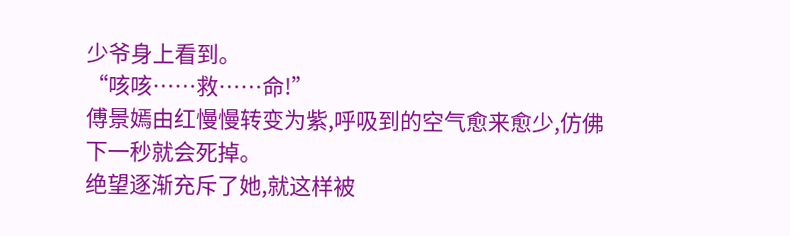少爷身上看到。
“咳咳……救……命!”
傅景嫣由红慢慢转变为紫,呼吸到的空气愈来愈少,仿佛下一秒就会死掉。
绝望逐渐充斥了她,就这样被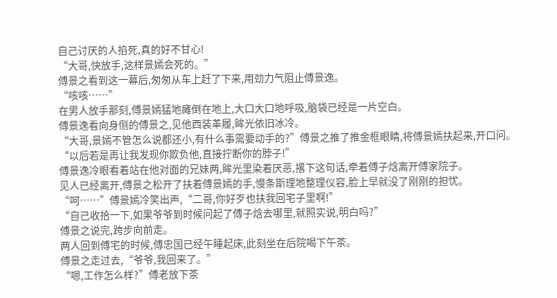自己讨厌的人掐死,真的好不甘心!
“大哥,快放手,这样景嫣会死的。”
傅景之看到这一幕后,匆匆从车上赶了下来,用劲力气阻止傅景逸。
“咳咳……”
在男人放手那刻,傅景嫣猛地瘫倒在地上,大口大口地呼吸,脑袋已经是一片空白。
傅景逸看向身侧的傅景之,见他西装革履,眸光依旧冰冷。
“大哥,景嫣不管怎么说都还小,有什么事需要动手的?”傅景之推了推金框眼睛,将傅景嫣扶起来,开口问。
“以后若是再让我发现你欺负他,直接拧断你的脖子!”
傅景逸冷眼看着站在他对面的兄妹两,眸光里染着厌恶,撂下这句话,牵着傅子焓离开傅家院子。
见人已经离开,傅景之松开了扶着傅景嫣的手,慢条斯理地整理仪容,脸上早就没了刚刚的担忧。
“呵……”傅景嫣冷笑出声,“二哥,你好歹也扶我回宅子里啊!”
“自己收拾一下,如果爷爷到时候问起了傅子焓去哪里,就照实说,明白吗?”
傅景之说完,跨步向前走。
两人回到傅宅的时候,傅忠国已经午睡起床,此刻坐在后院喝下午茶。
傅景之走过去,“爷爷,我回来了。”
“嗯,工作怎么样?”傅老放下茶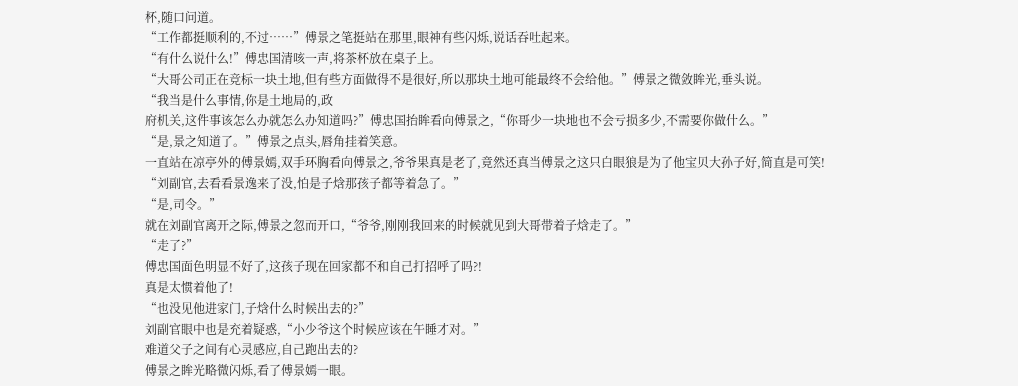杯,随口问道。
“工作都挺顺利的,不过……”傅景之笔挺站在那里,眼神有些闪烁,说话吞吐起来。
“有什么说什么!”傅忠国清咳一声,将茶杯放在桌子上。
“大哥公司正在竞标一块土地,但有些方面做得不是很好,所以那块土地可能最终不会给他。”傅景之微敛眸光,垂头说。
“我当是什么事情,你是土地局的,政
府机关,这件事该怎么办就怎么办知道吗?”傅忠国抬眸看向傅景之,“你哥少一块地也不会亏损多少,不需要你做什么。”
“是,景之知道了。”傅景之点头,唇角挂着笑意。
一直站在凉亭外的傅景嫣,双手环胸看向傅景之,爷爷果真是老了,竟然还真当傅景之这只白眼狼是为了他宝贝大孙子好,简直是可笑!
“刘副官,去看看景逸来了没,怕是子焓那孩子都等着急了。”
“是,司令。”
就在刘副官离开之际,傅景之忽而开口,“爷爷,刚刚我回来的时候就见到大哥带着子焓走了。”
“走了?”
傅忠国面色明显不好了,这孩子现在回家都不和自己打招呼了吗?!
真是太惯着他了!
“也没见他进家门,子焓什么时候出去的?”
刘副官眼中也是充着疑惑,“小少爷这个时候应该在午睡才对。”
难道父子之间有心灵感应,自己跑出去的?
傅景之眸光略微闪烁,看了傅景嫣一眼。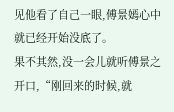见他看了自己一眼,傅景嫣心中就已经开始没底了。
果不其然,没一会儿就听傅景之开口,“刚回来的时候,就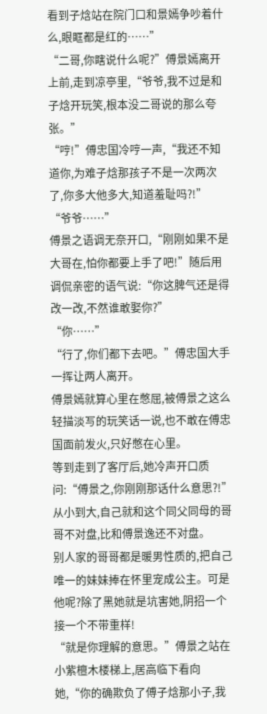看到子焓站在院门口和景嫣争吵着什么,眼眶都是红的……”
“二哥,你瞎说什么呢?”傅景嫣离开上前,走到凉亭里,“爷爷,我不过是和子焓开玩笑,根本没二哥说的那么夸张。”
“哼!”傅忠国冷哼一声,“我还不知道你,为难子焓那孩子不是一次两次了,你多大他多大,知道羞耻吗?!”
“爷爷……”
傅景之语调无奈开口,“刚刚如果不是大哥在,怕你都要上手了吧!”随后用调侃亲密的语气说:“你这脾气还是得改一改,不然谁敢娶你?”
“你……”
“行了,你们都下去吧。”傅忠国大手一挥让两人离开。
傅景嫣就算心里在憋屈,被傅景之这么轻描淡写的玩笑话一说,也不敢在傅忠国面前发火,只好憋在心里。
等到走到了客厅后,她冷声开口质问:“傅景之,你刚刚那话什么意思?!”
从小到大,自己就和这个同父同母的哥哥不对盘,比和傅景逸还不对盘。
别人家的哥哥都是暖男性质的,把自己唯一的妹妹捧在怀里宠成公主。可是他呢?除了黑她就是坑害她,阴招一个接一个不带重样!
“就是你理解的意思。”傅景之站在小紫檀木楼梯上,居高临下看向她,“你的确欺负了傅子焓那小子,我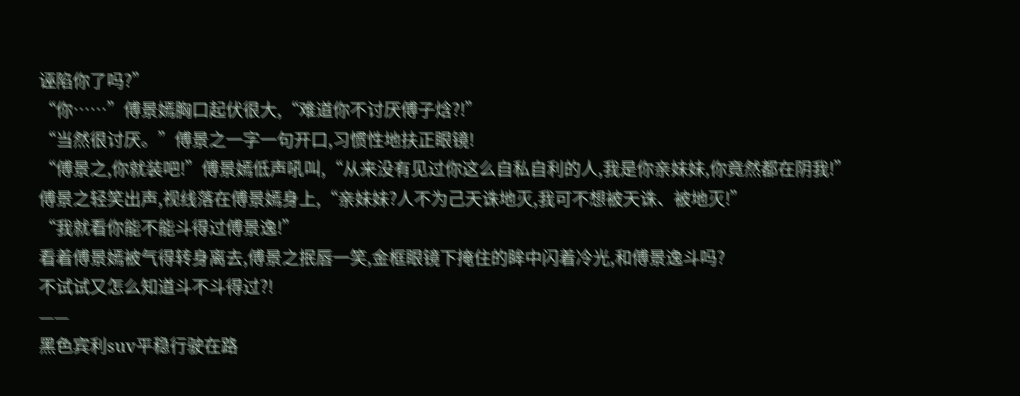诬陷你了吗?”
“你……”傅景嫣胸口起伏很大,“难道你不讨厌傅子焓?!”
“当然很讨厌。”傅景之一字一句开口,习惯性地扶正眼镜!
“傅景之,你就装吧!”傅景嫣低声吼叫,“从来没有见过你这么自私自利的人,我是你亲妹妹,你竟然都在阴我!”
傅景之轻笑出声,视线落在傅景嫣身上,“亲妹妹?人不为己天诛地灭,我可不想被天诛、被地灭!”
“我就看你能不能斗得过傅景逸!”
看着傅景嫣被气得转身离去,傅景之抿唇一笑,金框眼镜下掩住的眸中闪着冷光,和傅景逸斗吗?
不试试又怎么知道斗不斗得过?!
——
黑色宾利suv平稳行驶在路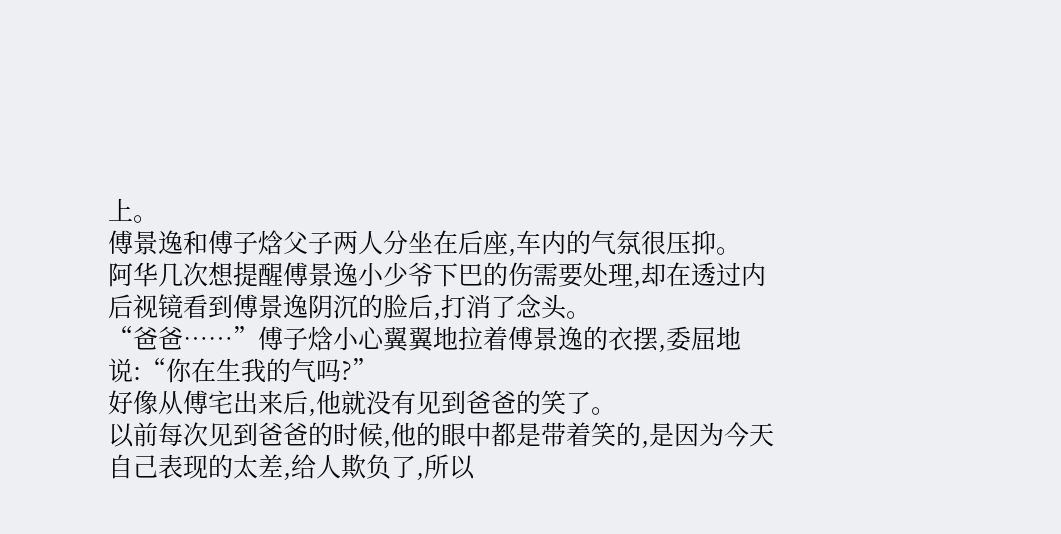上。
傅景逸和傅子焓父子两人分坐在后座,车内的气氛很压抑。
阿华几次想提醒傅景逸小少爷下巴的伤需要处理,却在透过内后视镜看到傅景逸阴沉的脸后,打消了念头。
“爸爸……”傅子焓小心翼翼地拉着傅景逸的衣摆,委屈地说:“你在生我的气吗?”
好像从傅宅出来后,他就没有见到爸爸的笑了。
以前每次见到爸爸的时候,他的眼中都是带着笑的,是因为今天自己表现的太差,给人欺负了,所以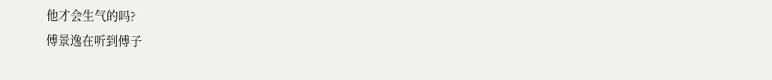他才会生气的吗?
傅景逸在听到傅子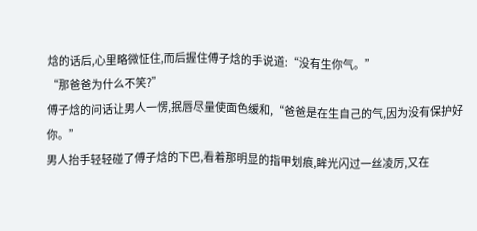焓的话后,心里略微怔住,而后握住傅子焓的手说道:“没有生你气。”
“那爸爸为什么不笑?”
傅子焓的问话让男人一愣,抿唇尽量使面色缓和,“爸爸是在生自己的气,因为没有保护好你。”
男人抬手轻轻碰了傅子焓的下巴,看着那明显的指甲划痕,眸光闪过一丝凌厉,又在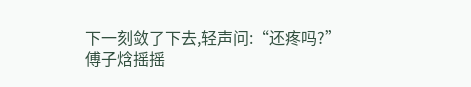下一刻敛了下去,轻声问:“还疼吗?”
傅子焓摇摇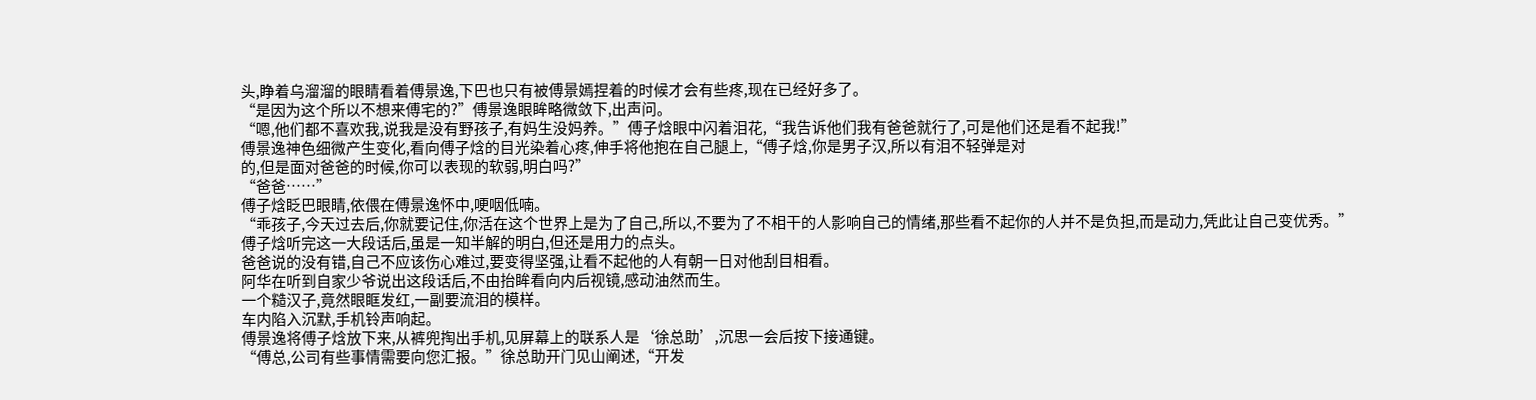头,睁着乌溜溜的眼睛看着傅景逸,下巴也只有被傅景嫣捏着的时候才会有些疼,现在已经好多了。
“是因为这个所以不想来傅宅的?”傅景逸眼眸略微敛下,出声问。
“嗯,他们都不喜欢我,说我是没有野孩子,有妈生没妈养。”傅子焓眼中闪着泪花,“我告诉他们我有爸爸就行了,可是他们还是看不起我!”
傅景逸神色细微产生变化,看向傅子焓的目光染着心疼,伸手将他抱在自己腿上,“傅子焓,你是男子汉,所以有泪不轻弹是对
的,但是面对爸爸的时候,你可以表现的软弱,明白吗?”
“爸爸……”
傅子焓眨巴眼睛,依偎在傅景逸怀中,哽咽低喃。
“乖孩子,今天过去后,你就要记住,你活在这个世界上是为了自己,所以,不要为了不相干的人影响自己的情绪,那些看不起你的人并不是负担,而是动力,凭此让自己变优秀。”
傅子焓听完这一大段话后,虽是一知半解的明白,但还是用力的点头。
爸爸说的没有错,自己不应该伤心难过,要变得坚强,让看不起他的人有朝一日对他刮目相看。
阿华在听到自家少爷说出这段话后,不由抬眸看向内后视镜,感动油然而生。
一个糙汉子,竟然眼眶发红,一副要流泪的模样。
车内陷入沉默,手机铃声响起。
傅景逸将傅子焓放下来,从裤兜掏出手机,见屏幕上的联系人是‘徐总助’,沉思一会后按下接通键。
“傅总,公司有些事情需要向您汇报。”徐总助开门见山阐述,“开发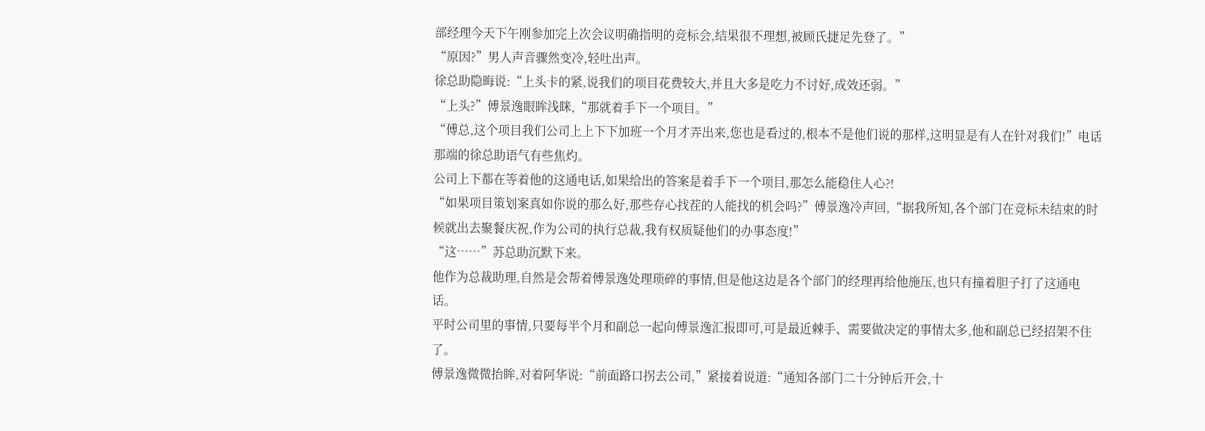部经理今天下午刚参加完上次会议明确指明的竞标会,结果很不理想,被顾氏捷足先登了。”
“原因?”男人声音骤然变冷,轻吐出声。
徐总助隐晦说:“上头卡的紧,说我们的项目花费较大,并且大多是吃力不讨好,成效还弱。”
“上头?”傅景逸眼眸浅眯,“那就着手下一个项目。”
“傅总,这个项目我们公司上上下下加班一个月才弄出来,您也是看过的,根本不是他们说的那样,这明显是有人在针对我们!”电话那端的徐总助语气有些焦灼。
公司上下都在等着他的这通电话,如果给出的答案是着手下一个项目,那怎么能稳住人心?!
“如果项目策划案真如你说的那么好,那些存心找茬的人能找的机会吗?”傅景逸冷声回,“据我所知,各个部门在竞标未结束的时候就出去聚餐庆祝,作为公司的执行总裁,我有权质疑他们的办事态度!”
“这……”苏总助沉默下来。
他作为总裁助理,自然是会帮着傅景逸处理琐碎的事情,但是他这边是各个部门的经理再给他施压,也只有撞着胆子打了这通电话。
平时公司里的事情,只要每半个月和副总一起向傅景逸汇报即可,可是最近棘手、需要做决定的事情太多,他和副总已经招架不住了。
傅景逸微微抬眸,对着阿华说:“前面路口拐去公司,”紧接着说道:“通知各部门二十分钟后开会,十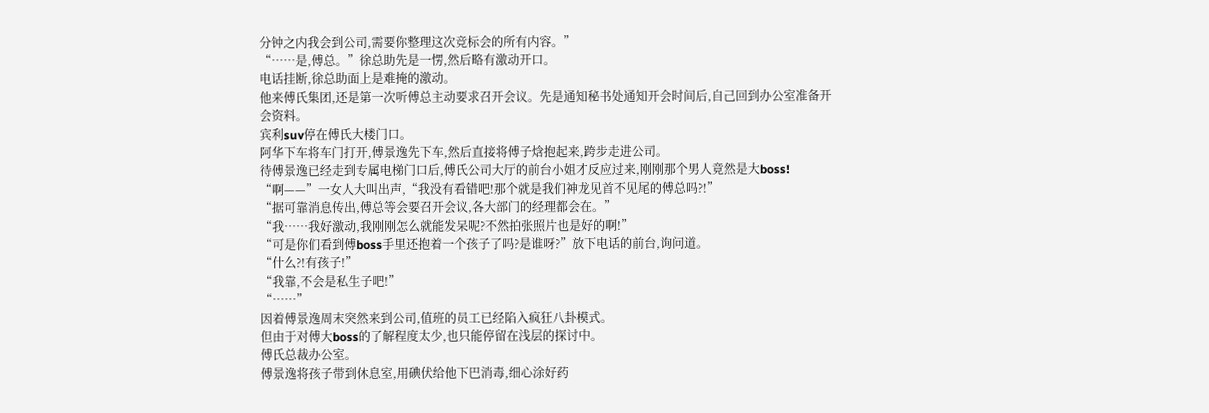分钟之内我会到公司,需要你整理这次竞标会的所有内容。”
“……是,傅总。”徐总助先是一愣,然后略有激动开口。
电话挂断,徐总助面上是难掩的激动。
他来傅氏集团,还是第一次听傅总主动要求召开会议。先是通知秘书处通知开会时间后,自己回到办公室准备开会资料。
宾利suv停在傅氏大楼门口。
阿华下车将车门打开,傅景逸先下车,然后直接将傅子焓抱起来,跨步走进公司。
待傅景逸已经走到专属电梯门口后,傅氏公司大厅的前台小姐才反应过来,刚刚那个男人竟然是大boss!
“啊——”一女人大叫出声,“我没有看错吧!那个就是我们神龙见首不见尾的傅总吗?!”
“据可靠消息传出,傅总等会要召开会议,各大部门的经理都会在。”
“我……我好激动,我刚刚怎么就能发呆呢?不然拍张照片也是好的啊!”
“可是你们看到傅boss手里还抱着一个孩子了吗?是谁呀?”放下电话的前台,询问道。
“什么?!有孩子!”
“我靠,不会是私生子吧!”
“……”
因着傅景逸周末突然来到公司,值班的员工已经陷入疯狂八卦模式。
但由于对傅大boss的了解程度太少,也只能停留在浅层的探讨中。
傅氏总裁办公室。
傅景逸将孩子带到休息室,用碘伏给他下巴消毒,细心涂好药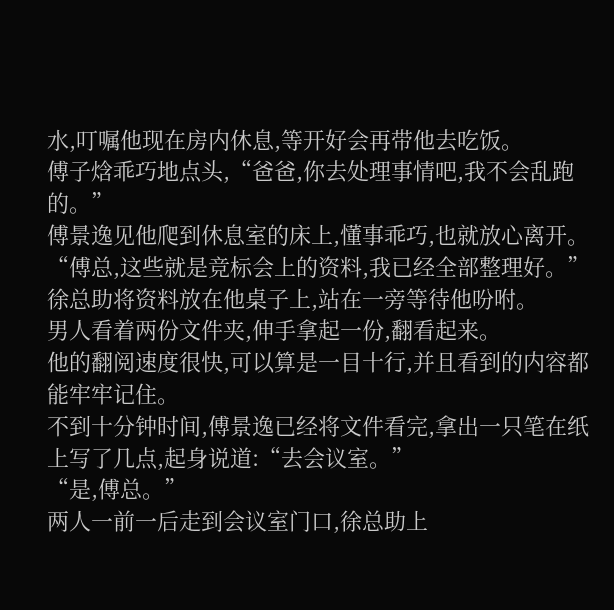水,叮嘱他现在房内休息,等开好会再带他去吃饭。
傅子焓乖巧地点头,“爸爸,你去处理事情吧,我不会乱跑的。”
傅景逸见他爬到休息室的床上,懂事乖巧,也就放心离开。
“傅总,这些就是竞标会上的资料,我已经全部整理好。”徐总助将资料放在他桌子上,站在一旁等待他吩咐。
男人看着两份文件夹,伸手拿起一份,翻看起来。
他的翻阅速度很快,可以算是一目十行,并且看到的内容都能牢牢记住。
不到十分钟时间,傅景逸已经将文件看完,拿出一只笔在纸上写了几点,起身说道:“去会议室。”
“是,傅总。”
两人一前一后走到会议室门口,徐总助上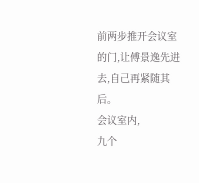前两步推开会议室的门,让傅景逸先进去,自己再紧随其后。
会议室内,
九个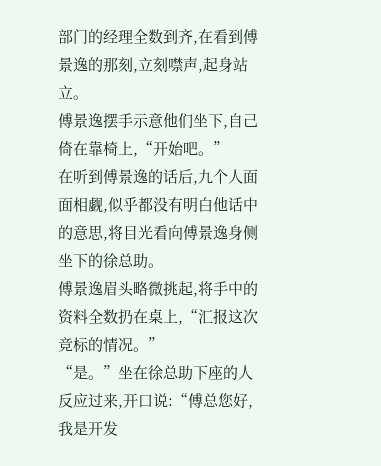部门的经理全数到齐,在看到傅景逸的那刻,立刻噤声,起身站立。
傅景逸摆手示意他们坐下,自己倚在靠椅上,“开始吧。”
在听到傅景逸的话后,九个人面面相觑,似乎都没有明白他话中的意思,将目光看向傅景逸身侧坐下的徐总助。
傅景逸眉头略微挑起,将手中的资料全数扔在桌上,“汇报这次竞标的情况。”
“是。”坐在徐总助下座的人反应过来,开口说:“傅总您好,我是开发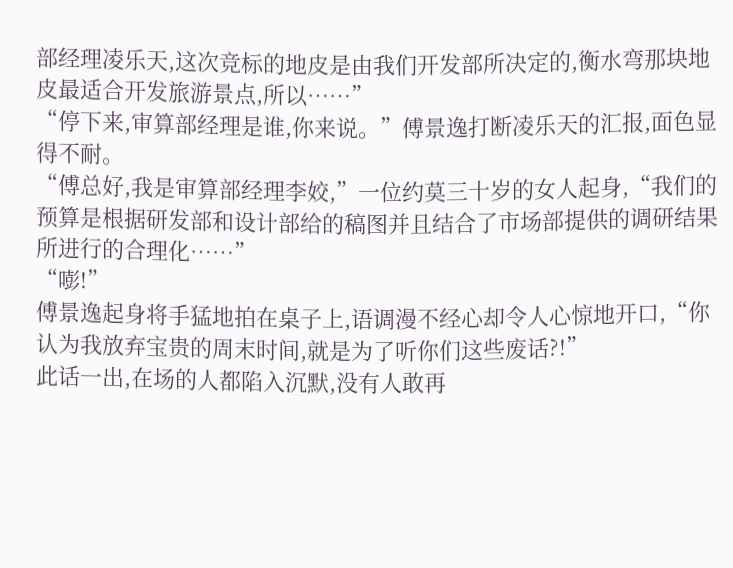部经理凌乐天,这次竞标的地皮是由我们开发部所决定的,衡水弯那块地皮最适合开发旅游景点,所以……”
“停下来,审算部经理是谁,你来说。”傅景逸打断凌乐天的汇报,面色显得不耐。
“傅总好,我是审算部经理李姣,”一位约莫三十岁的女人起身,“我们的预算是根据研发部和设计部给的稿图并且结合了市场部提供的调研结果所进行的合理化……”
“嘭!”
傅景逸起身将手猛地拍在桌子上,语调漫不经心却令人心惊地开口,“你认为我放弃宝贵的周末时间,就是为了听你们这些废话?!”
此话一出,在场的人都陷入沉默,没有人敢再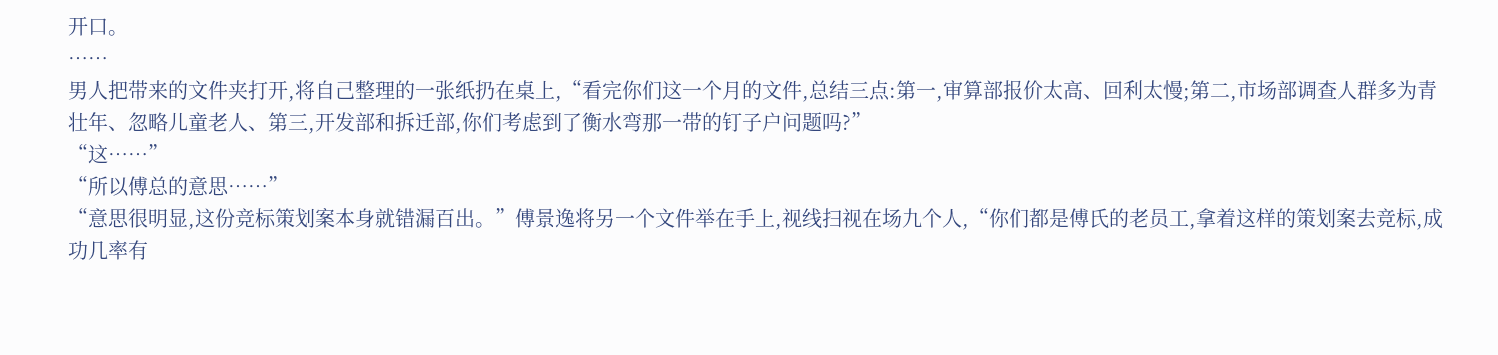开口。
……
男人把带来的文件夹打开,将自己整理的一张纸扔在桌上,“看完你们这一个月的文件,总结三点:第一,审算部报价太高、回利太慢;第二,市场部调查人群多为青壮年、忽略儿童老人、第三,开发部和拆迁部,你们考虑到了衡水弯那一带的钉子户问题吗?”
“这……”
“所以傅总的意思……”
“意思很明显,这份竞标策划案本身就错漏百出。”傅景逸将另一个文件举在手上,视线扫视在场九个人,“你们都是傅氏的老员工,拿着这样的策划案去竞标,成功几率有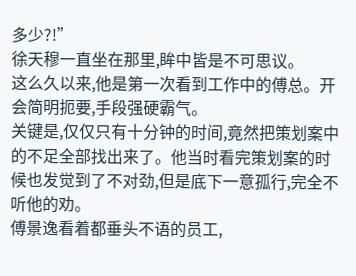多少?!”
徐天穆一直坐在那里,眸中皆是不可思议。
这么久以来,他是第一次看到工作中的傅总。开会简明扼要,手段强硬霸气。
关键是,仅仅只有十分钟的时间,竟然把策划案中的不足全部找出来了。他当时看完策划案的时候也发觉到了不对劲,但是底下一意孤行,完全不听他的劝。
傅景逸看着都垂头不语的员工,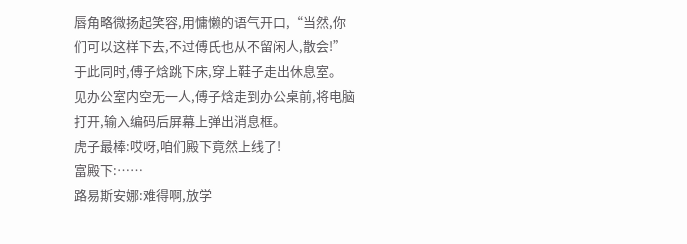唇角略微扬起笑容,用慵懒的语气开口,“当然,你们可以这样下去,不过傅氏也从不留闲人,散会!”
于此同时,傅子焓跳下床,穿上鞋子走出休息室。
见办公室内空无一人,傅子焓走到办公桌前,将电脑打开,输入编码后屏幕上弹出消息框。
虎子最棒:哎呀,咱们殿下竟然上线了!
富殿下:……
路易斯安娜:难得啊,放学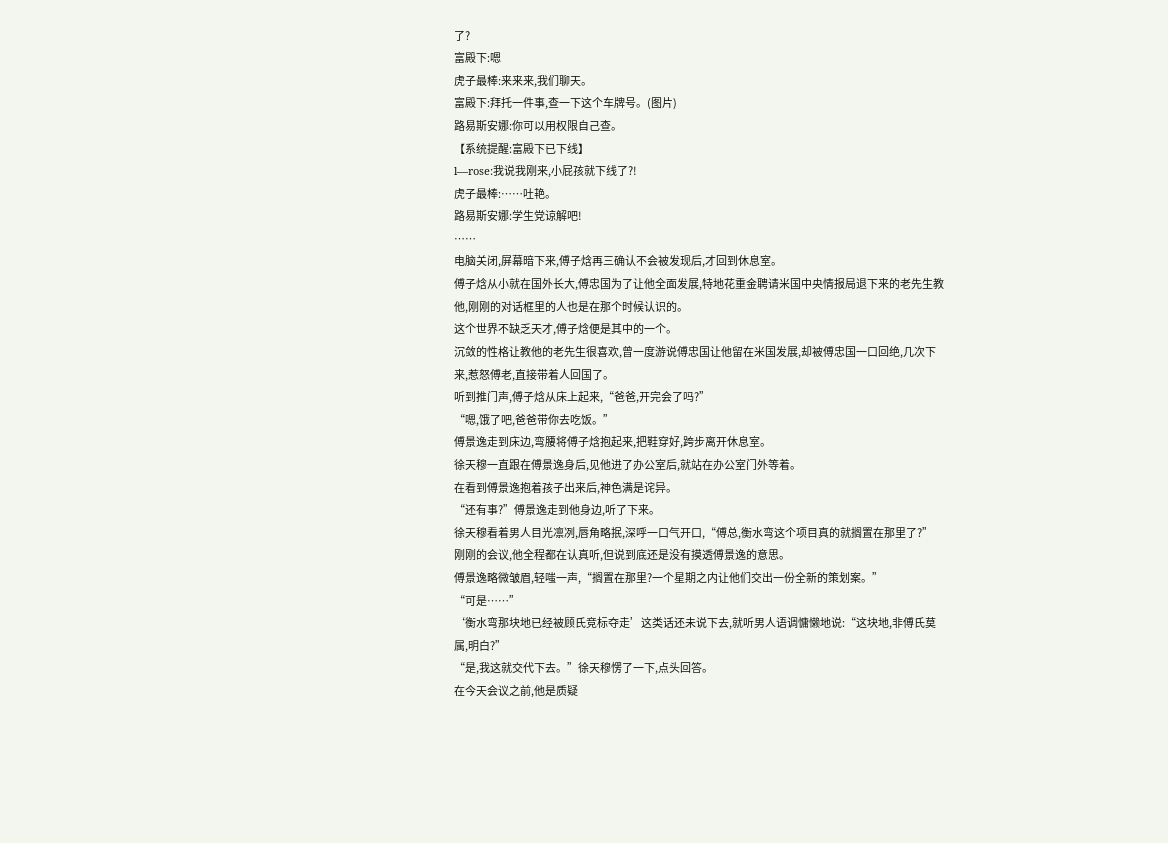了?
富殿下:嗯
虎子最棒:来来来,我们聊天。
富殿下:拜托一件事,查一下这个车牌号。(图片)
路易斯安娜:你可以用权限自己查。
【系统提醒:富殿下已下线】
l—rose:我说我刚来,小屁孩就下线了?!
虎子最棒:……吐艳。
路易斯安娜:学生党谅解吧!
……
电脑关闭,屏幕暗下来,傅子焓再三确认不会被发现后,才回到休息室。
傅子焓从小就在国外长大,傅忠国为了让他全面发展,特地花重金聘请米国中央情报局退下来的老先生教他,刚刚的对话框里的人也是在那个时候认识的。
这个世界不缺乏天才,傅子焓便是其中的一个。
沉敛的性格让教他的老先生很喜欢,曾一度游说傅忠国让他留在米国发展,却被傅忠国一口回绝,几次下来,惹怒傅老,直接带着人回国了。
听到推门声,傅子焓从床上起来,“爸爸,开完会了吗?”
“嗯,饿了吧,爸爸带你去吃饭。”
傅景逸走到床边,弯腰将傅子焓抱起来,把鞋穿好,跨步离开休息室。
徐天穆一直跟在傅景逸身后,见他进了办公室后,就站在办公室门外等着。
在看到傅景逸抱着孩子出来后,神色满是诧异。
“还有事?”傅景逸走到他身边,听了下来。
徐天穆看着男人目光凛冽,唇角略抿,深呼一口气开口,“傅总,衡水弯这个项目真的就搁置在那里了?”
刚刚的会议,他全程都在认真听,但说到底还是没有摸透傅景逸的意思。
傅景逸略微皱眉,轻嗤一声,“搁置在那里?一个星期之内让他们交出一份全新的策划案。”
“可是……”
‘衡水弯那块地已经被顾氏竞标夺走’这类话还未说下去,就听男人语调慵懒地说:“这块地,非傅氏莫属,明白?”
“是,我这就交代下去。”徐天穆愣了一下,点头回答。
在今天会议之前,他是质疑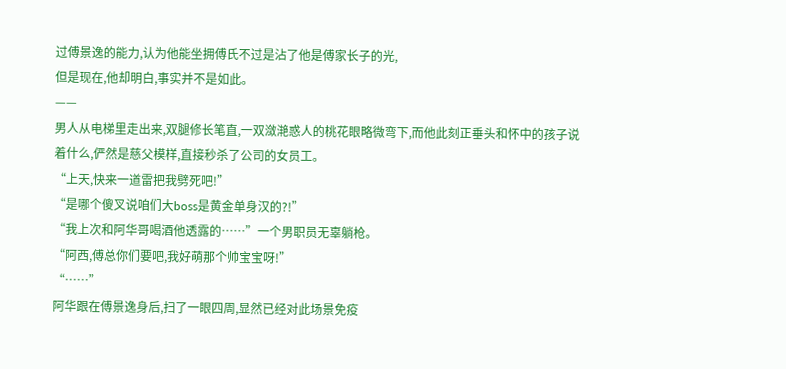过傅景逸的能力,认为他能坐拥傅氏不过是沾了他是傅家长子的光,
但是现在,他却明白,事实并不是如此。
——
男人从电梯里走出来,双腿修长笔直,一双潋滟惑人的桃花眼略微弯下,而他此刻正垂头和怀中的孩子说着什么,俨然是慈父模样,直接秒杀了公司的女员工。
“上天,快来一道雷把我劈死吧!”
“是哪个傻叉说咱们大boss是黄金单身汉的?!”
“我上次和阿华哥喝酒他透露的……”一个男职员无辜躺枪。
“阿西,傅总你们要吧,我好萌那个帅宝宝呀!”
“……”
阿华跟在傅景逸身后,扫了一眼四周,显然已经对此场景免疫